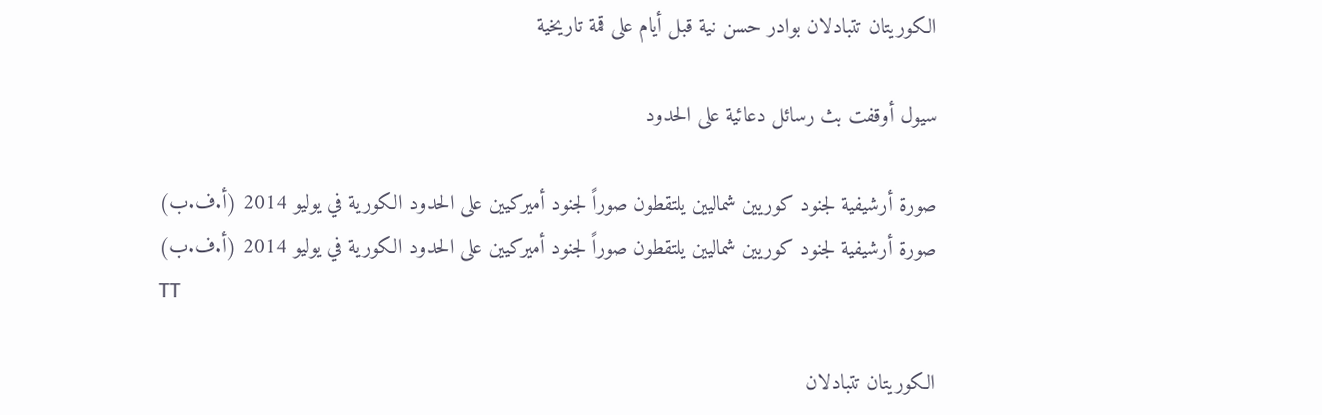الكوريتان تتبادلان بوادر حسن نية قبل أيام على قمة تاريخية

سيول أوقفت بث رسائل دعائية على الحدود

صورة أرشيفية لجنود كوريين شماليين يلتقطون صوراً لجنود أميركيين على الحدود الكورية في يوليو 2014 (أ.ف.ب)
صورة أرشيفية لجنود كوريين شماليين يلتقطون صوراً لجنود أميركيين على الحدود الكورية في يوليو 2014 (أ.ف.ب)
TT

الكوريتان تتبادلان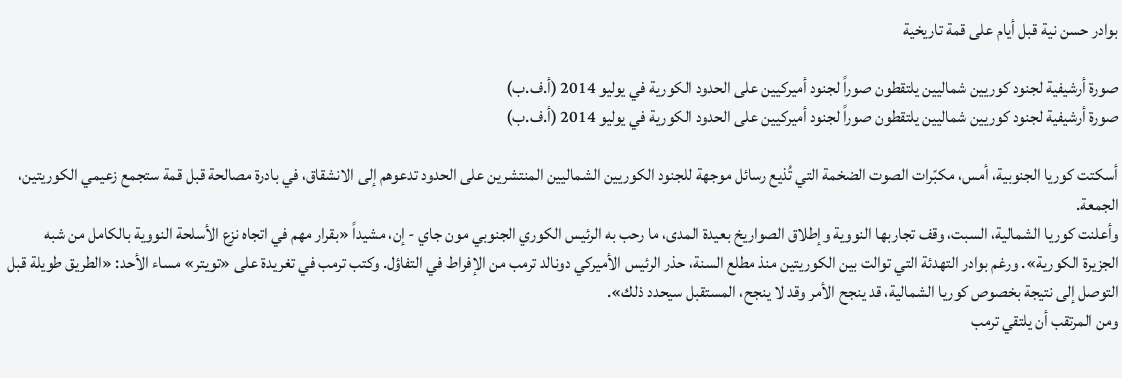بوادر حسن نية قبل أيام على قمة تاريخية

صورة أرشيفية لجنود كوريين شماليين يلتقطون صوراً لجنود أميركيين على الحدود الكورية في يوليو 2014 (أ.ف.ب)
صورة أرشيفية لجنود كوريين شماليين يلتقطون صوراً لجنود أميركيين على الحدود الكورية في يوليو 2014 (أ.ف.ب)

أسكتت كوريا الجنوبية، أمس، مكبّرات الصوت الضخمة التي تُذيع رسائل موجهة للجنود الكوريين الشماليين المنتشرين على الحدود تدعوهم إلى الانشقاق، في بادرة مصالحة قبل قمة ستجمع زعيمي الكوريتين، الجمعة.
وأعلنت كوريا الشمالية، السبت، وقف تجاربها النووية وإطلاق الصواريخ بعيدة المدى، ما رحب به الرئيس الكوري الجنوبي مون جاي - إن، مشيداً «بقرار مهم في اتجاه نزع الأسلحة النووية بالكامل من شبه الجزيرة الكورية». ورغم بوادر التهدئة التي توالت بين الكوريتين منذ مطلع السنة، حذر الرئيس الأميركي دونالد ترمب من الإفراط في التفاؤل. وكتب ترمب في تغريدة على «تويتر» مساء الأحد: «الطريق طويلة قبل التوصل إلى نتيجة بخصوص كوريا الشمالية، قد ينجح الأمر وقد لا ينجح، المستقبل سيحدد ذلك».
ومن المرتقب أن يلتقي ترمب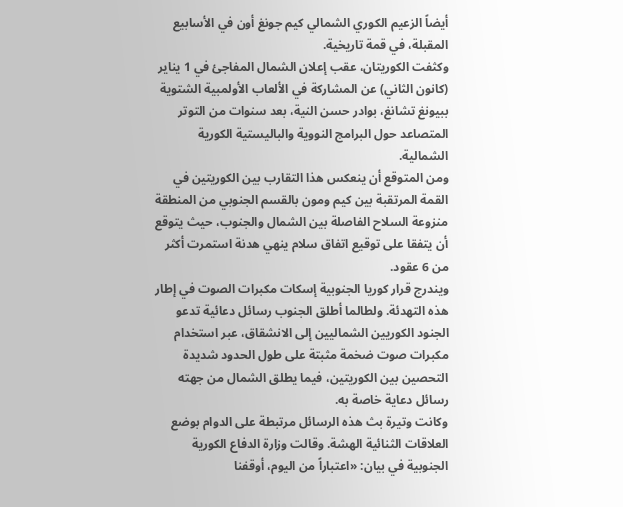أيضاً الزعيم الكوري الشمالي كيم جونغ أون في الأسابيع المقبلة، في قمة تاريخية.
وكثفت الكوريتان، عقب إعلان الشمال المفاجئ في 1 يناير (كانون الثاني) عن المشاركة في الألعاب الأولمبية الشتوية ببيونغ تشانغ، بوادر حسن النية، بعد سنوات من التوتر المتصاعد حول البرامج النووية والباليستية الكورية الشمالية.
ومن المتوقع أن ينعكس هذا التقارب بين الكوريتين في القمة المرتقبة بين كيم ومون بالقسم الجنوبي من المنطقة منزوعة السلاح الفاصلة بين الشمال والجنوب، حيث يتوقع أن يتفقا على توقيع اتفاق سلام ينهي هدنة استمرت أكثر من 6 عقود.
ويندرج قرار كوريا الجنوبية إسكات مكبرات الصوت في إطار هذه التهدئة. ولطالما أطلق الجنوب رسائل دعائية تدعو الجنود الكوريين الشماليين إلى الانشقاق، عبر استخدام مكبرات صوت ضخمة مثبتة على طول الحدود شديدة التحصين بين الكوريتين، فيما يطلق الشمال من جهته رسائل دعاية خاصة به.
وكانت وتيرة بث هذه الرسائل مرتبطة على الدوام بوضع العلاقات الثنائية الهشة. وقالت وزارة الدفاع الكورية الجنوبية في بيان: «اعتباراً من اليوم، أوقفنا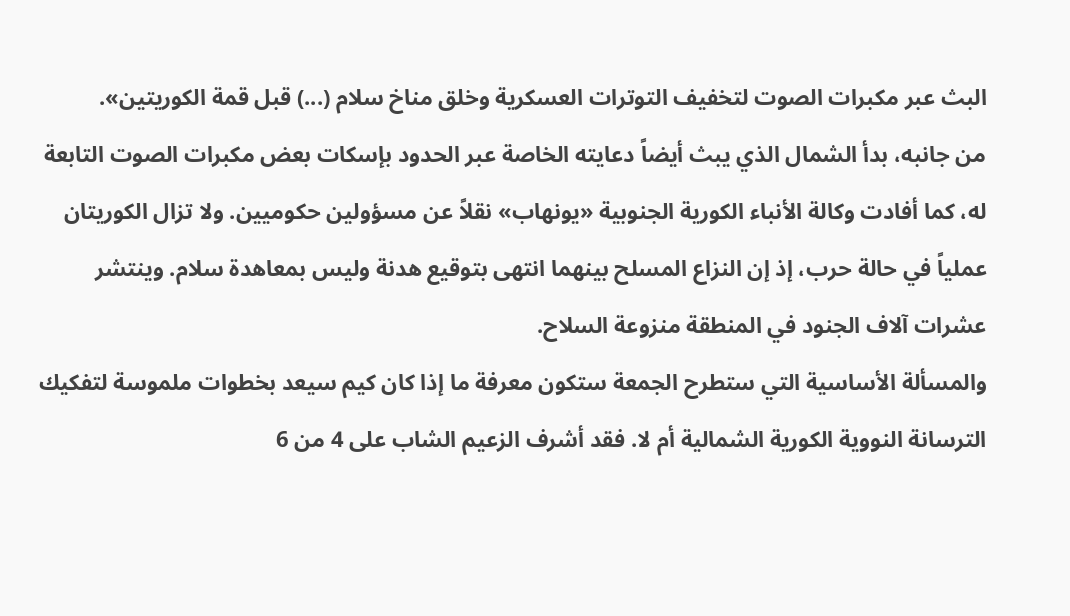البث عبر مكبرات الصوت لتخفيف التوترات العسكرية وخلق مناخ سلام (...) قبل قمة الكوريتين».
من جانبه، بدأ الشمال الذي يبث أيضاً دعايته الخاصة عبر الحدود بإسكات بعض مكبرات الصوت التابعة له، كما أفادت وكالة الأنباء الكورية الجنوبية «يونهاب» نقلاً عن مسؤولين حكوميين. ولا تزال الكوريتان عملياً في حالة حرب، إذ إن النزاع المسلح بينهما انتهى بتوقيع هدنة وليس بمعاهدة سلام. وينتشر عشرات آلاف الجنود في المنطقة منزوعة السلاح.
والمسألة الأساسية التي ستطرح الجمعة ستكون معرفة ما إذا كان كيم سيعد بخطوات ملموسة لتفكيك الترسانة النووية الكورية الشمالية أم لا. فقد أشرف الزعيم الشاب على 4 من 6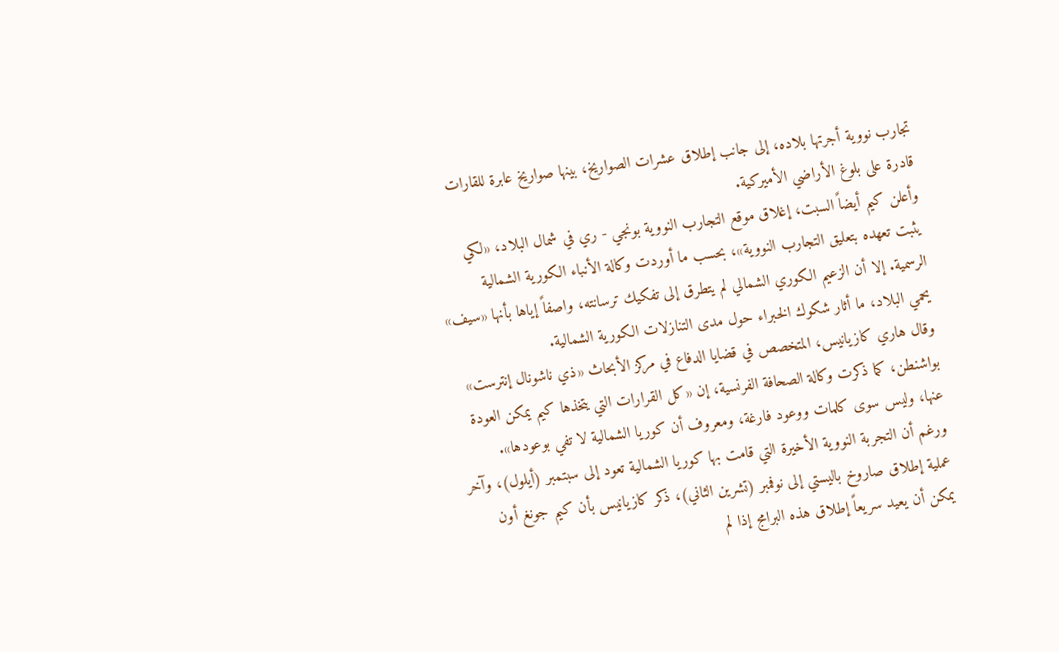تجارب نووية أجرتها بلاده، إلى جانب إطلاق عشرات الصواريخ، بينها صواريخ عابرة للقارات قادرة على بلوغ الأراضي الأميركية.
وأعلن كيم أيضاً السبت، إغلاق موقع التجارب النووية بونجي - ري في شمال البلاد، «لكي يثبت تعهده بتعليق التجارب النووية»، بحسب ما أوردت وكالة الأنباء الكورية الشمالية الرسمية. إلا أن الزعيم الكوري الشمالي لم يتطرق إلى تفكيك ترسانته، واصفاً إياها بأنها «سيف» يحمي البلاد، ما أثار شكوك الخبراء حول مدى التنازلات الكورية الشمالية.
وقال هاري كازيانيس، المتخصص في قضايا الدفاع في مركز الأبحاث «ذي ناشونال إنترست» بواشنطن، كما ذكرت وكالة الصحافة الفرنسية، إن «كل القرارات التي يتخذها كيم يمكن العودة عنها، وليس سوى كلمات ووعود فارغة، ومعروف أن كوريا الشمالية لا تفي بوعودها».
ورغم أن التجربة النووية الأخيرة التي قامت بها كوريا الشمالية تعود إلى سبتمبر (أيلول)، وآخر عملية إطلاق صاروخ باليستي إلى نوفمبر (تشرين الثاني)، ذكر كازيانيس بأن كيم جونغ أون يمكن أن يعيد سريعاً إطلاق هذه البرامج إذا لم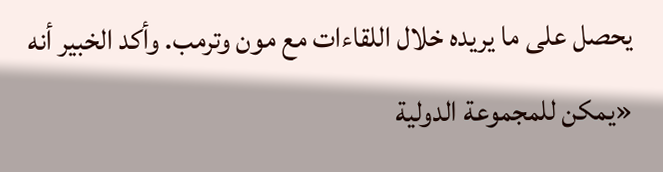يحصل على ما يريده خلال اللقاءات مع مون وترمب. وأكد الخبير أنه «يمكن للمجموعة الدولية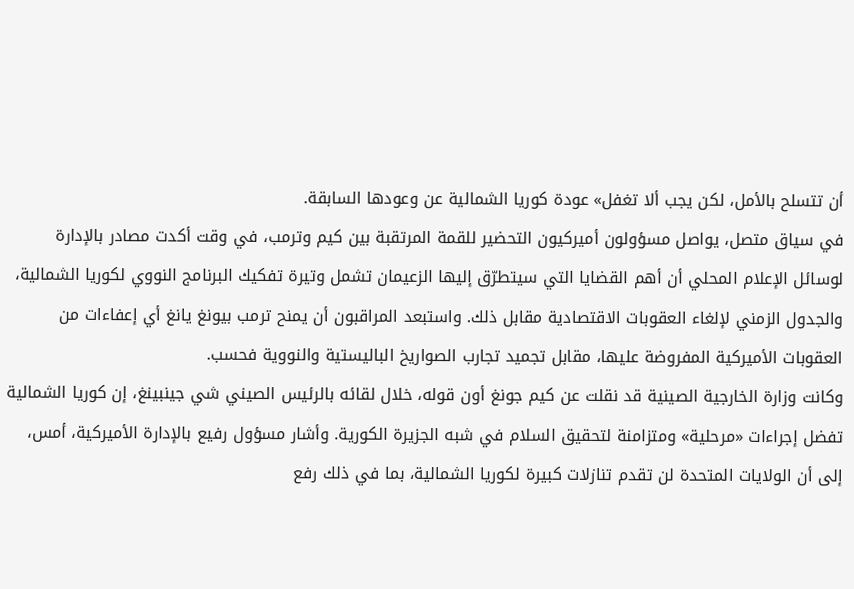أن تتسلح بالأمل، لكن يجب ألا تغفل» عودة كوريا الشمالية عن وعودها السابقة.
في سياق متصل، يواصل مسؤولون أميركيون التحضير للقمة المرتقبة بين كيم وترمب، في وقت أكدت مصادر بالإدارة لوسائل الإعلام المحلي أن أهم القضايا التي سيتطرّق إليها الزعيمان تشمل وتيرة تفكيك البرنامج النووي لكوريا الشمالية، والجدول الزمني لإلغاء العقوبات الاقتصادية مقابل ذلك. واستبعد المراقبون أن يمنح ترمب بيونغ يانغ أي إعفاءات من العقوبات الأميركية المفروضة عليها، مقابل تجميد تجارب الصواريخ الباليستية والنووية فحسب.
وكانت وزارة الخارجية الصينية قد نقلت عن كيم جونغ أون قوله، خلال لقائه بالرئيس الصيني شي جينبينغ، إن كوريا الشمالية تفضل إجراءات «مرحلية» ومتزامنة لتحقيق السلام في شبه الجزيرة الكورية. وأشار مسؤول رفيع بالإدارة الأميركية، أمس، إلى أن الولايات المتحدة لن تقدم تنازلات كبيرة لكوريا الشمالية، بما في ذلك رفع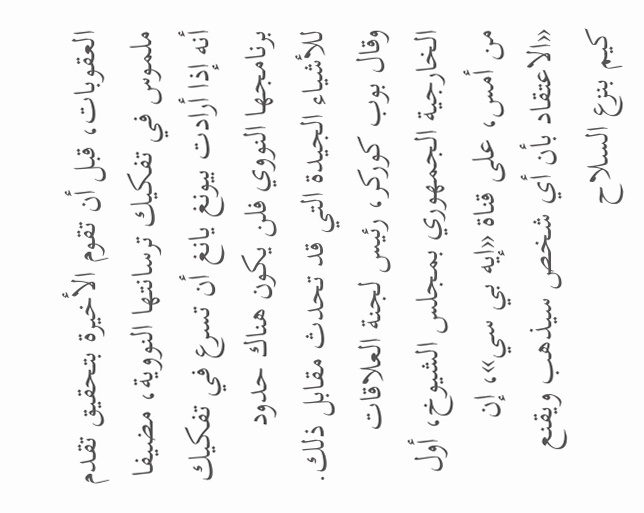العقوبات، قبل أن تقوم الأخيرة بتحقيق تقدم ملموس في تفكيك ترسانتها النووية، مضيفا أنه إذا أرادت بيونغ يانغ أن تسرع في تفكيك برنامجها النووي فلن يكون هناك حدود للأشياء الجيدة التي قد تحدث مقابل ذلك.
وقال بوب كوركر، رئيس لجنة العلاقات الخارجية الجمهوري بمجلس الشيوخ، أول من أمس، على قناة «إيه بي سي»، إن «الاعتقاد بأن أي شخص سيذهب ويقنع كيم بنزع السلاح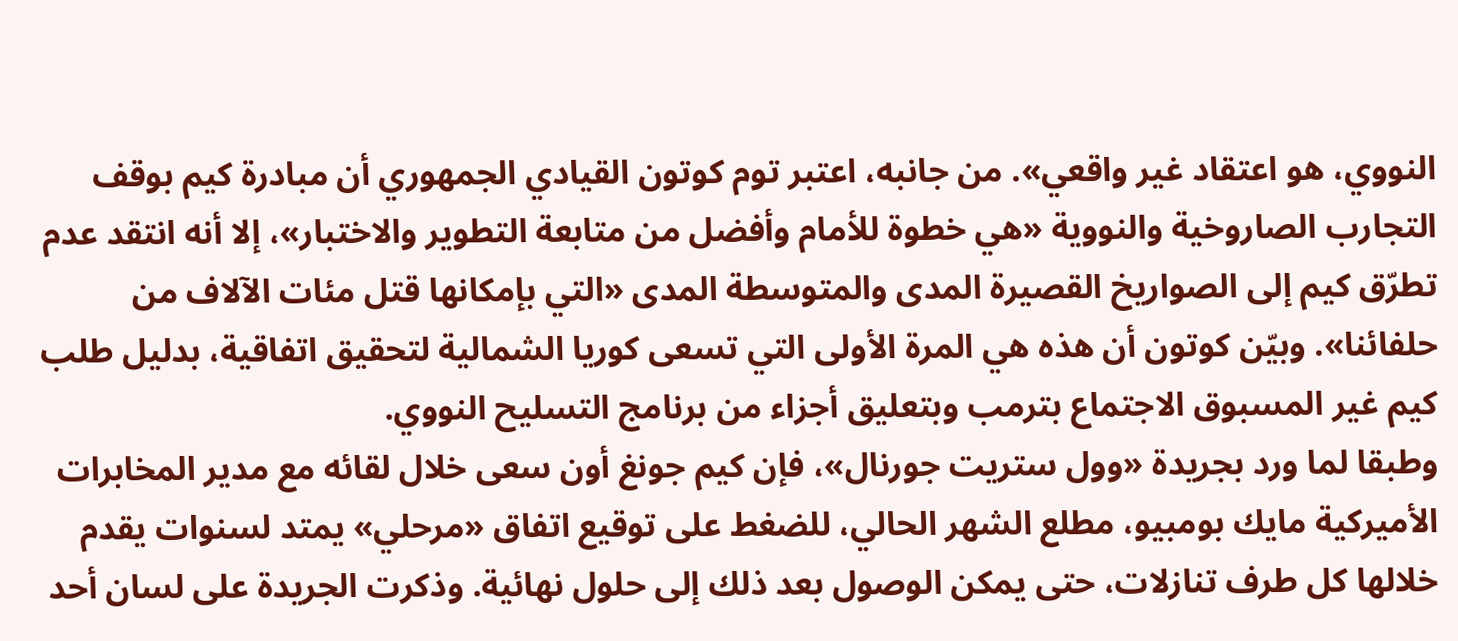النووي، هو اعتقاد غير واقعي». من جانبه، اعتبر توم كوتون القيادي الجمهوري أن مبادرة كيم بوقف التجارب الصاروخية والنووية «هي خطوة للأمام وأفضل من متابعة التطوير والاختبار»، إلا أنه انتقد عدم تطرّق كيم إلى الصواريخ القصيرة المدى والمتوسطة المدى «التي بإمكانها قتل مئات الآلاف من حلفائنا». وبيّن كوتون أن هذه هي المرة الأولى التي تسعى كوريا الشمالية لتحقيق اتفاقية، بدليل طلب كيم غير المسبوق الاجتماع بترمب وبتعليق أجزاء من برنامج التسليح النووي.
وطبقا لما ورد بجريدة «وول ستريت جورنال»، فإن كيم جونغ أون سعى خلال لقائه مع مدير المخابرات الأميركية مايك بومبيو، مطلع الشهر الحالي، للضغط على توقيع اتفاق «مرحلي» يمتد لسنوات يقدم خلالها كل طرف تنازلات، حتى يمكن الوصول بعد ذلك إلى حلول نهائية. وذكرت الجريدة على لسان أحد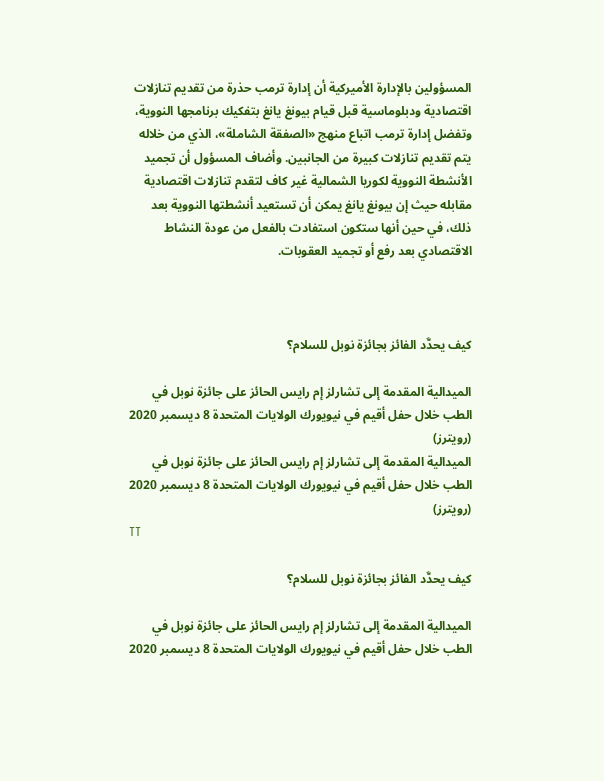المسؤولين بالإدارة الأميركية أن إدارة ترمب حذرة من تقديم تنازلات اقتصادية ودبلوماسية قبل قيام بيونغ يانغ بتفكيك برنامجها النووية، وتفضل إدارة ترمب اتباع منهج «الصفقة الشاملة»، الذي من خلاله يتم تقديم تنازلات كبيرة من الجانبين. وأضاف المسؤول أن تجميد الأنشطة النووية لكوريا الشمالية غير كاف لتقدم تنازلات اقتصادية مقابله حيث إن بيونغ يانغ يمكن أن تستعيد أنشطتها النووية بعد ذلك، في حين أنها ستكون استفادت بالفعل من عودة النشاط الاقتصادي بعد رفع أو تجميد العقوبات.



كيف يحدَّد الفائز بجائزة نوبل للسلام؟

الميدالية المقدمة إلى تشارلز إم رايس الحائز على جائزة نوبل في الطب خلال حفل أقيم في نيويورك الولايات المتحدة 8 ديسمبر 2020 (رويترز)
الميدالية المقدمة إلى تشارلز إم رايس الحائز على جائزة نوبل في الطب خلال حفل أقيم في نيويورك الولايات المتحدة 8 ديسمبر 2020 (رويترز)
TT

كيف يحدَّد الفائز بجائزة نوبل للسلام؟

الميدالية المقدمة إلى تشارلز إم رايس الحائز على جائزة نوبل في الطب خلال حفل أقيم في نيويورك الولايات المتحدة 8 ديسمبر 2020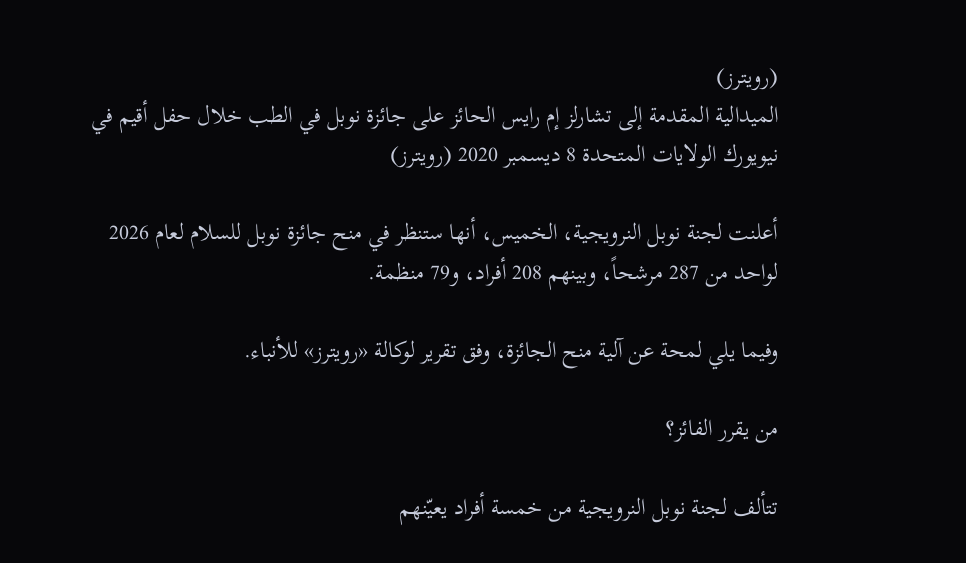(رويترز)
الميدالية المقدمة إلى تشارلز إم رايس الحائز على جائزة نوبل في الطب خلال حفل أقيم في نيويورك الولايات المتحدة 8 ديسمبر 2020 (رويترز)

أعلنت لجنة نوبل النرويجية، الخميس، أنها ستنظر في منح جائزة نوبل للسلام لعام 2026 لواحد من 287 مرشحاً، وبينهم 208 أفراد، و79 منظمة.

وفيما يلي لمحة عن آلية منح الجائزة، وفق تقرير لوكالة «رويترز» للأنباء.

من يقرر الفائز؟

تتألف لجنة نوبل النرويجية من خمسة أفراد يعيّنهم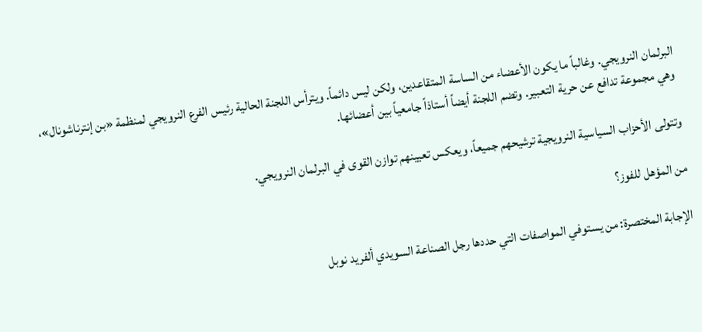البرلمان النرويجي. وغالباً ما يكون الأعضاء من الساسة المتقاعدين، ولكن ليس دائماً. ويترأس اللجنة الحالية رئيس الفرع النرويجي لمنظمة «بن إنترناشونال»، وهي مجموعة تدافع عن حرية التعبير. وتضم اللجنة أيضاً أستاذاً جامعياً بين أعضائها.

وتتولى الأحزاب السياسية النرويجية ترشيحهم جميعاً، ويعكس تعيينهم توازن القوى في البرلمان النرويجي.

من المؤهل للفوز؟

الإجابة المختصرة: من يستوفي المواصفات التي حددها رجل الصناعة السويدي ألفريد نوبل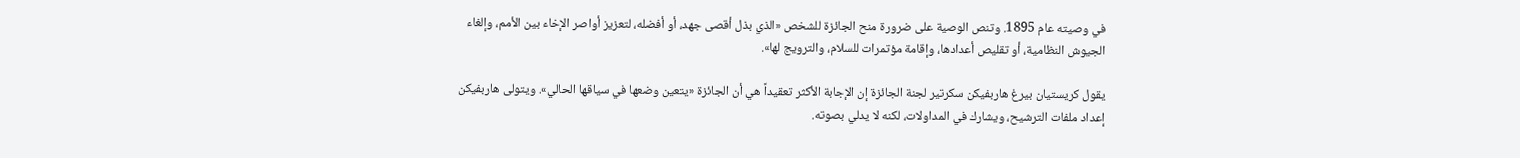في وصيته عام 1895. وتنص الوصية على ضرورة منح الجائزة للشخص «الذي بذل أقصى جهد، أو أفضله، لتعزيز أواصر الإخاء بين الأمم، وإلغاء الجيوش النظامية، أو تقليص أعدادها، وإقامة مؤتمرات للسلام، والترويج لها».

يقول كريستيان بيرغ هاربفيكن سكرتير لجنة الجائزة إن الإجابة الأكثر تعقيداً هي أن الجائزة «يتعين وضعها في سياقها الحالي». ويتولى هاربفيكن إعداد ملفات الترشيح، ويشارك في المداولات، لكنه لا يدلي بصوته.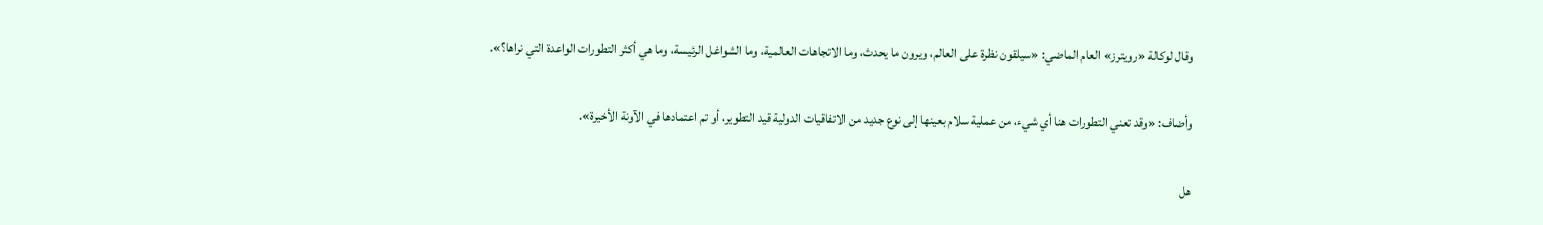وقال لوكالة «رويترز» العام الماضي: «سيلقون نظرة على العالم، ويرون ما يحدث، وما الاتجاهات العالمية، وما الشواغل الرئيسة، وما هي أكثر التطورات الواعدة التي نراها؟».

وأضاف: «وقد تعني التطورات هنا أي شيء، من عملية سلام بعينها إلى نوع جديد من الاتفاقيات الدولية قيد التطوير، أو تم اعتمادها في الآونة الأخيرة».

هل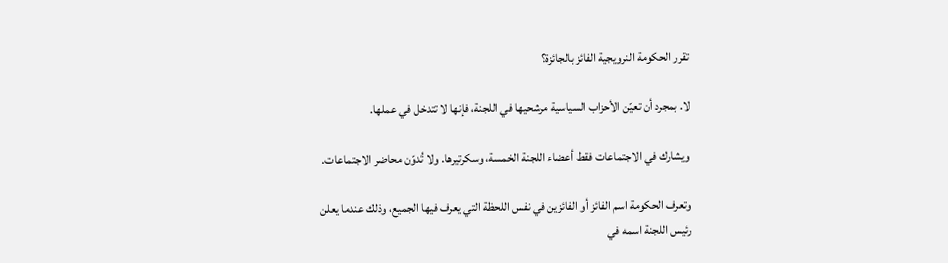تقرر الحكومة النرويجية الفائز بالجائزة؟

لا. بمجرد أن تعيّن الأحزاب السياسية مرشحيها في اللجنة، فإنها لا تتدخل في عملها.

ويشارك في الاجتماعات فقط أعضاء اللجنة الخمسة، وسكرتيرها. ولا تُدوّن محاضر الاجتماعات.

وتعرف الحكومة اسم الفائز أو الفائزين في نفس اللحظة التي يعرف فيها الجميع، وذلك عندما يعلن رئيس اللجنة اسمه في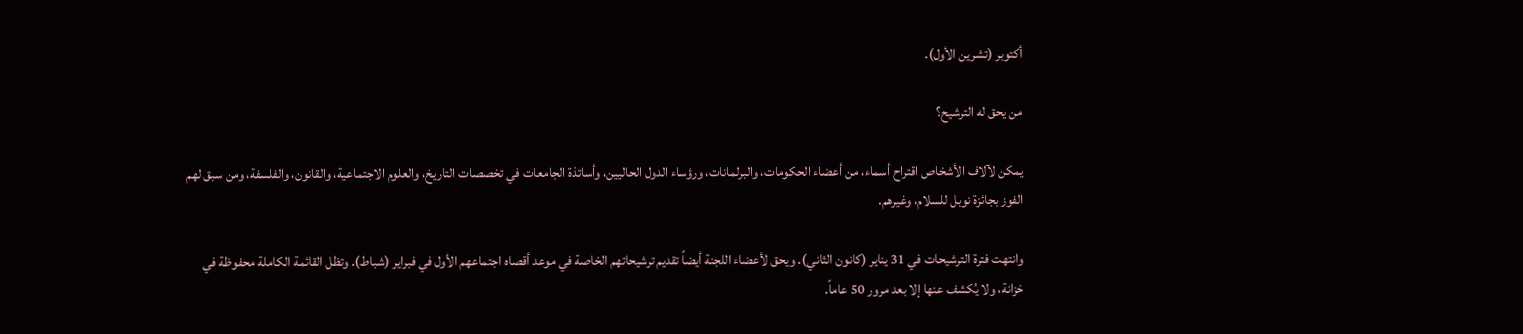أكتوبر (تشرين الأول).

من يحق له الترشيح؟

يمكن لآلاف الأشخاص اقتراح أسماء، من أعضاء الحكومات، والبرلمانات، ورؤساء الدول الحاليين، وأساتذة الجامعات في تخصصات التاريخ، والعلوم الاجتماعية، والقانون، والفلسفة، ومن سبق لهم الفوز بجائزة نوبل للسلام، وغيرهم.

وانتهت فترة الترشيحات في 31 يناير (كانون الثاني). ويحق لأعضاء اللجنة أيضاً تقديم ترشيحاتهم الخاصة في موعد أقصاه اجتماعهم الأول في فبراير (شباط). وتظل القائمة الكاملة محفوظة في خزانة، ولا يُكشف عنها إلا بعد مرور 50 عاماً.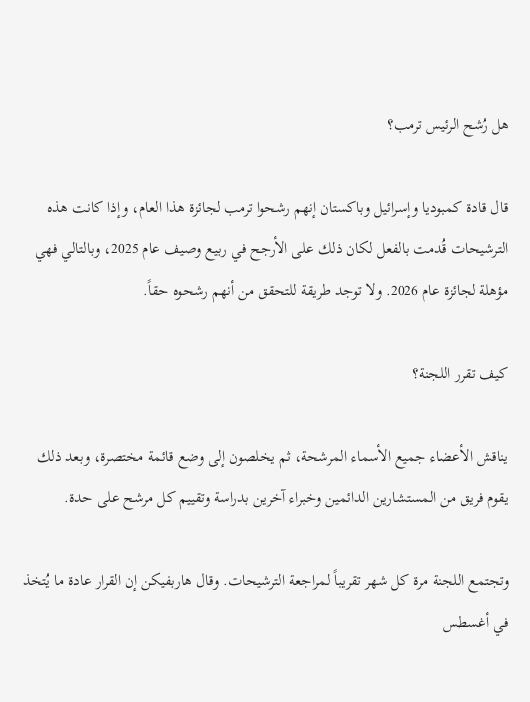هل رُشح الرئيس ترمب؟

قال قادة كمبوديا وإسرائيل وباكستان إنهم رشحوا ترمب لجائزة هذا العام، وإذا كانت هذه الترشيحات قُدمت بالفعل لكان ذلك على الأرجح في ربيع وصيف عام 2025، وبالتالي فهي مؤهلة لجائزة عام 2026. ولا توجد طريقة للتحقق من أنهم رشحوه حقاً.

كيف تقرر اللجنة؟

يناقش الأعضاء جميع الأسماء المرشحة، ثم يخلصون إلى وضع قائمة مختصرة، وبعد ذلك يقوم فريق من المستشارين الدائمين وخبراء آخرين بدراسة وتقييم كل مرشح على حدة.

وتجتمع اللجنة مرة كل شهر تقريباً لمراجعة الترشيحات. وقال هاربفيكن إن القرار عادة ما يُتخذ في أغسطس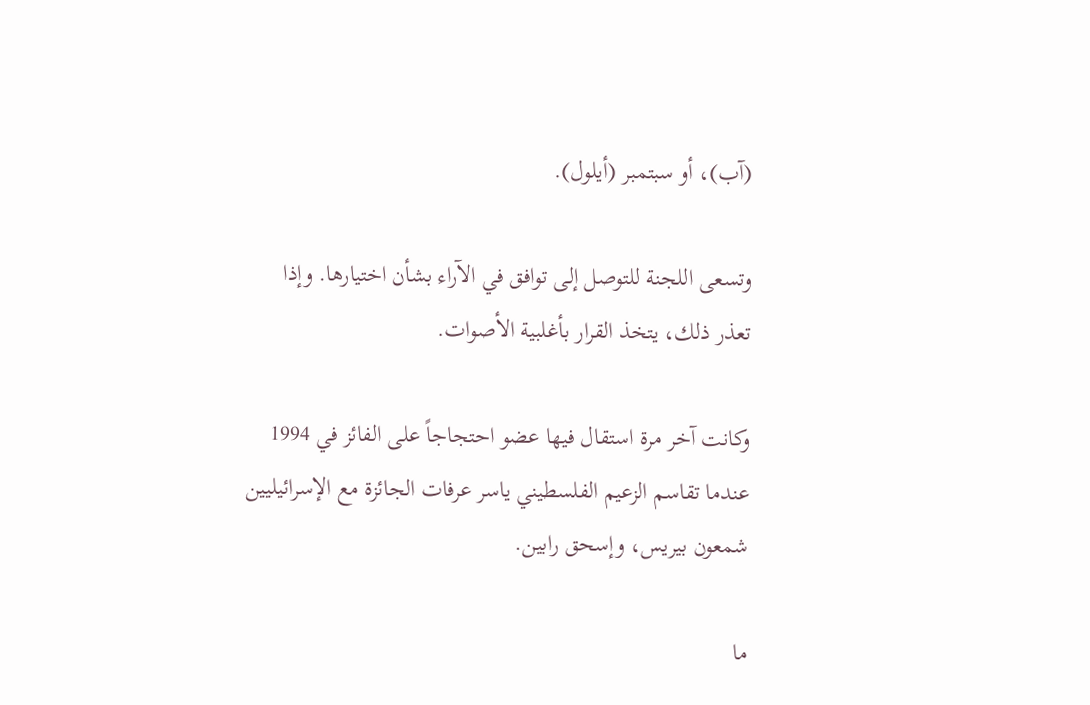(آب)، أو سبتمبر (أيلول).

وتسعى اللجنة للتوصل إلى توافق في الآراء بشأن اختيارها. وإذا تعذر ذلك، يتخذ القرار بأغلبية الأصوات.

وكانت آخر مرة استقال فيها عضو احتجاجاً على الفائز في 1994 عندما تقاسم الزعيم الفلسطيني ياسر عرفات الجائزة مع الإسرائيليين شمعون بيريس، وإسحق رابين.

ما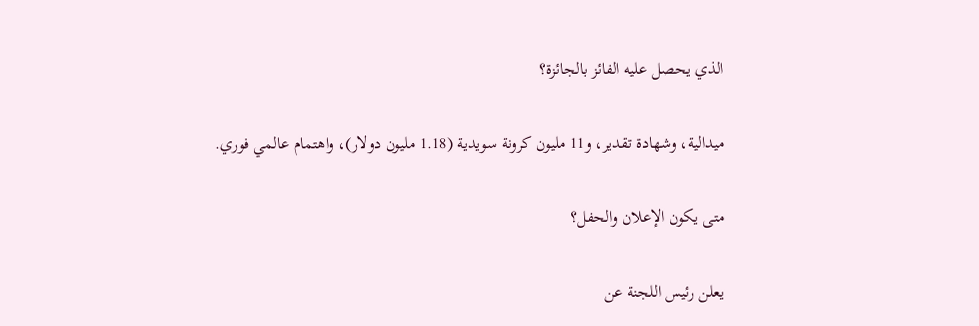الذي يحصل عليه الفائز بالجائزة؟

ميدالية، وشهادة تقدير، و11 مليون كرونة سويدية (1.18 مليون دولار)، واهتمام عالمي فوري.

متى يكون الإعلان والحفل؟

يعلن رئيس اللجنة عن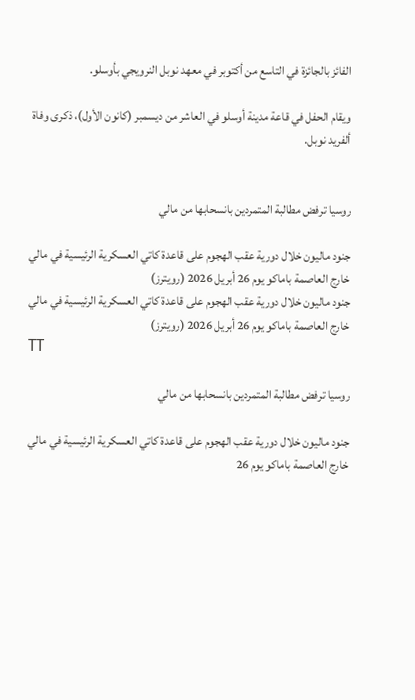الفائز بالجائزة في التاسع من أكتوبر في معهد نوبل النرويجي بأوسلو.

ويقام الحفل في قاعة مدينة أوسلو في العاشر من ديسمبر (كانون الأول)، ذكرى وفاة ألفريد نوبل.


روسيا ترفض مطالبة المتمردين بانسحابها من مالي

جنود ماليون خلال دورية عقب الهجوم على قاعدة كاتي العسكرية الرئيسية في مالي خارج العاصمة باماكو يوم 26 أبريل 2026 (رويترز)
جنود ماليون خلال دورية عقب الهجوم على قاعدة كاتي العسكرية الرئيسية في مالي خارج العاصمة باماكو يوم 26 أبريل 2026 (رويترز)
TT

روسيا ترفض مطالبة المتمردين بانسحابها من مالي

جنود ماليون خلال دورية عقب الهجوم على قاعدة كاتي العسكرية الرئيسية في مالي خارج العاصمة باماكو يوم 26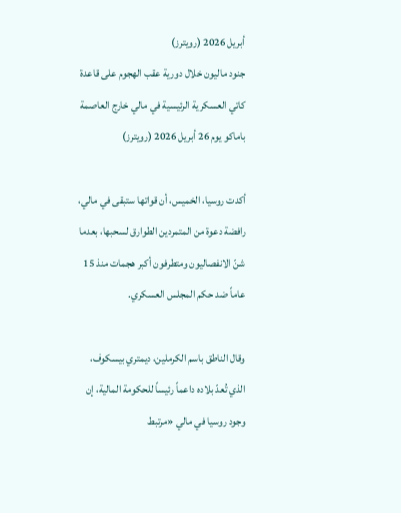أبريل 2026 (رويترز)
جنود ماليون خلال دورية عقب الهجوم على قاعدة كاتي العسكرية الرئيسية في مالي خارج العاصمة باماكو يوم 26 أبريل 2026 (رويترز)

أكدت روسيا، الخميس، أن قواتها ستبقى في مالي، رافضة دعوة من المتمردين الطوارق لسحبها، بعدما شنّ الانفصاليون ومتطرفون أكبر هجمات منذ 15 عاماً ضد حكم المجلس العسكري.

وقال الناطق باسم الكرملين، ديمتري بيسكوف، الذي تُعدّ بلاده داعماً رئيساً للحكومة المالية، إن وجود روسيا في مالي «مرتبط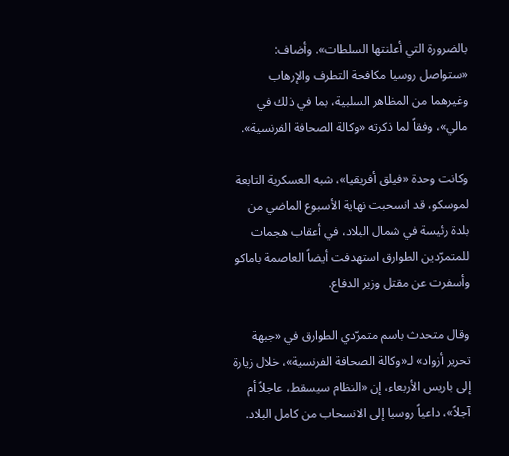بالضرورة التي أعلنتها السلطات». وأضاف: «ستواصل روسيا مكافحة التطرف والإرهاب وغيرهما من المظاهر السلبية، بما في ذلك في مالي»، وفقاً لما ذكرته «وكالة الصحافة الفرنسية».

وكانت وحدة «فيلق أفريقيا»، شبه العسكرية التابعة لموسكو، قد انسحبت نهاية الأسبوع الماضي من بلدة رئيسة في شمال البلاد، في أعقاب هجمات للمتمرّدين الطوارق استهدفت أيضاً العاصمة باماكو وأسفرت عن مقتل وزير الدفاع.

وقال متحدث باسم متمرّدي الطوارق في «جبهة تحرير أزواد» لـ«وكالة الصحافة الفرنسية»، خلال زيارة إلى باريس الأربعاء، إن «النظام سيسقط، عاجلاً أم آجلاً»، داعياً روسيا إلى الانسحاب من كامل البلاد.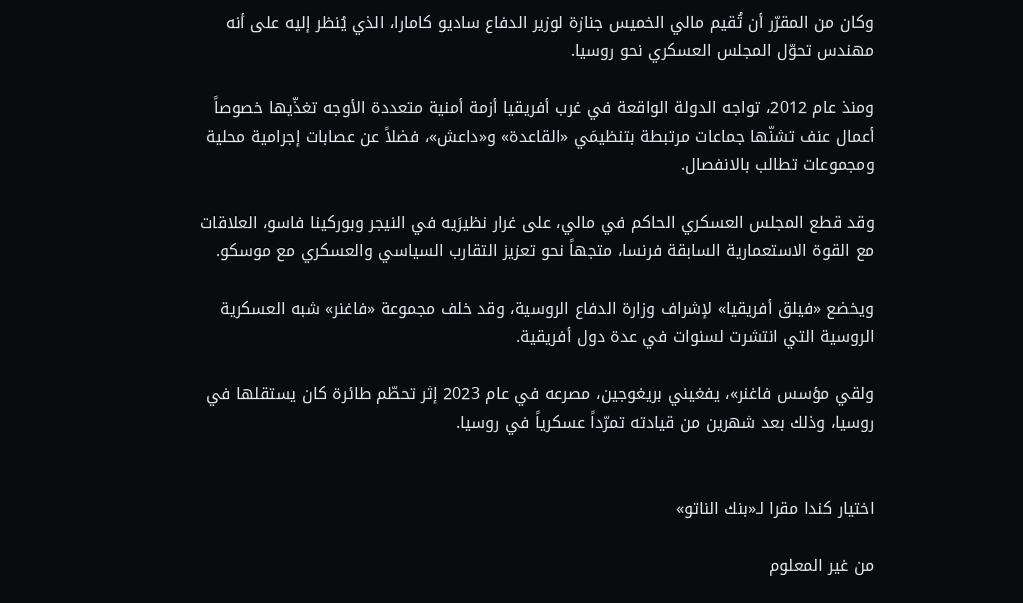وكان من المقرّر أن تُقيم مالي الخميس جنازة لوزير الدفاع ساديو كامارا، الذي يُنظر إليه على أنه مهندس تحوّل المجلس العسكري نحو روسيا.

ومنذ عام 2012، تواجه الدولة الواقعة في غرب أفريقيا أزمة أمنية متعددة الأوجه تغذّيها خصوصاً أعمال عنف تشنّها جماعات مرتبطة بتنظيمَي «القاعدة» و«داعش»، فضلاً عن عصابات إجرامية محلية ومجموعات تطالب بالانفصال.

وقد قطع المجلس العسكري الحاكم في مالي، على غرار نظيرَيه في النيجر وبوركينا فاسو، العلاقات مع القوة الاستعمارية السابقة فرنسا، متجهاً نحو تعزيز التقارب السياسي والعسكري مع موسكو.

ويخضع «فيلق أفريقيا» لإشراف وزارة الدفاع الروسية، وقد خلف مجموعة «فاغنر» شبه العسكرية الروسية التي انتشرت لسنوات في عدة دول أفريقية.

ولقي مؤسس فاغنر»، يفغيني بريغوجين، مصرعه في عام 2023 إثر تحطّم طائرة كان يستقلها في روسيا، وذلك بعد شهرين من قيادته تمرّداً عسكرياً في روسيا.


اختيار كندا مقرا لـ«بنك الناتو»

من غير المعلوم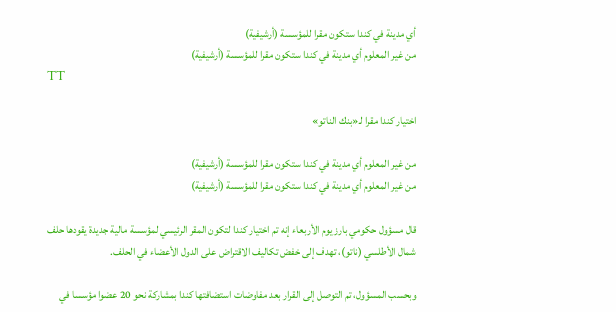أي مدينة في كندا ستكون مقرا للمؤسسة (أرشيفية)
من غير المعلوم أي مدينة في كندا ستكون مقرا للمؤسسة (أرشيفية)
TT

اختيار كندا مقرا لـ«بنك الناتو»

من غير المعلوم أي مدينة في كندا ستكون مقرا للمؤسسة (أرشيفية)
من غير المعلوم أي مدينة في كندا ستكون مقرا للمؤسسة (أرشيفية)

قال مسؤول حكومي بارز يوم الأربعاء إنه تم اختيار كندا لتكون المقر الرئيسي لمؤسسة مالية جديدة يقودها حلف شمال الأطلسي (ناتو)، تهدف إلى خفض تكاليف الاقتراض على الدول الأعضاء في الحلف.

وبحسب المسؤول، تم التوصل إلى القرار بعد مفاوضات استضافتها كندا بمشاركة نحو 20 عضوا مؤسسا في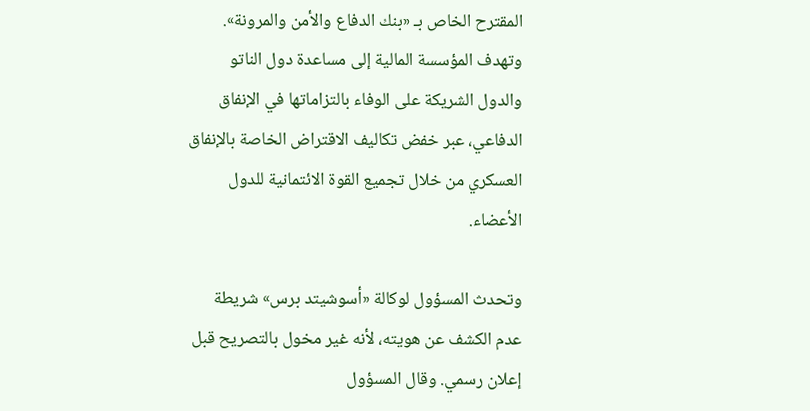المقترح الخاص بـ «بنك الدفاع والأمن والمرونة». وتهدف المؤسسة المالية إلى مساعدة دول الناتو والدول الشريكة على الوفاء بالتزاماتها في الإنفاق الدفاعي، عبر خفض تكاليف الاقتراض الخاصة بالإنفاق العسكري من خلال تجميع القوة الائتمانية للدول الأعضاء.

وتحدث المسؤول لوكالة «أسوشيتد برس» شريطة عدم الكشف عن هويته، لأنه غير مخول بالتصريح قبل إعلان رسمي. وقال المسؤول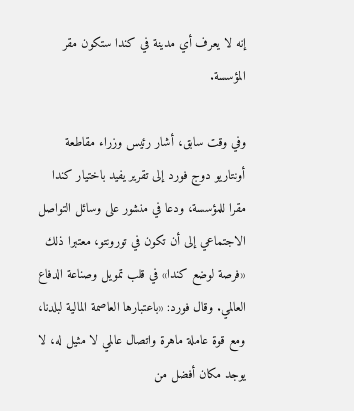إنه لا يعرف أي مدينة في كندا ستكون مقر المؤسسة.

وفي وقت سابق، أشار رئيس وزراء مقاطعة أونتاريو دوج فورد إلى تقرير يفيد باختيار كندا مقرا للمؤسسة، ودعا في منشور على وسائل التواصل الاجتماعي إلى أن تكون في تورونتو، معتبرا ذلك «فرصة لوضع كندا» في قلب تمويل وصناعة الدفاع العالمي. وقال فورد: «باعتبارها العاصمة المالية لبلدنا، ومع قوة عاملة ماهرة واتصال عالمي لا مثيل له، لا يوجد مكان أفضل من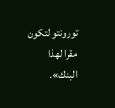تورونتو لتكون مقرا لهذا البنك».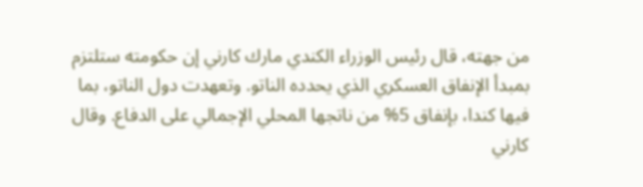من جهته، قال رئيس الوزراء الكندي مارك كارني إن حكومته ستلتزم بمبدأ الإنفاق العسكري الذي يحدده الناتو. وتعهدت دول الناتو، بما فيها كندا، بإنفاق 5% من ناتجها المحلي الإجمالي على الدفاع. وقال كارني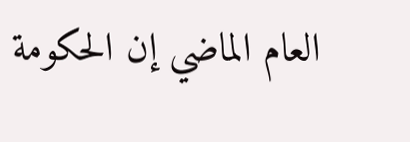العام الماضي إن الحكومة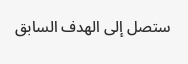ستصل إلى الهدف السابق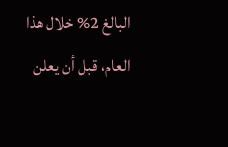البالغ 2% خلال هذا العام، قبل أن يعلن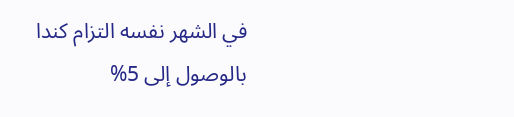في الشهر نفسه التزام كندا بالوصول إلى 5%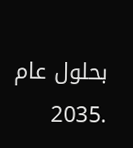بحلول عام .2035